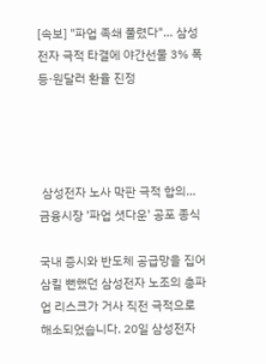[속보] "파업 족쇄 풀렸다"… 삼성전자 극적 타결에 야간선물 3% 폭등·원달러 환율 진정




 삼성전자 노사 막판 극적 합의… 금융시장 '파업 셧다운' 공포 종식

국내 증시와 반도체 공급망을 집어삼킬 뻔했던 삼성전자 노조의 총파업 리스크가 거사 직전 극적으로 해소되었습니다. 20일 삼성전자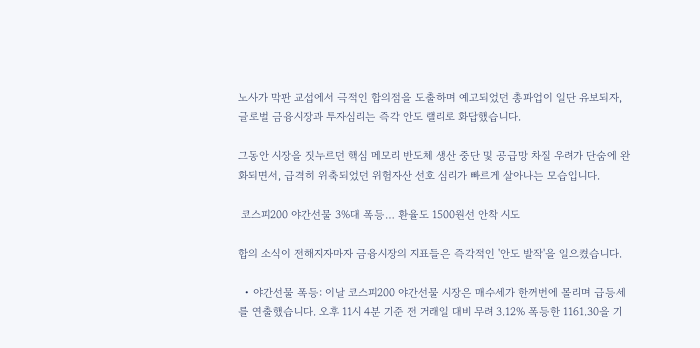노사가 막판 교섭에서 극적인 합의점을 도출하며 예고되었던 총파업이 일단 유보되자, 글로벌 금융시장과 투자심리는 즉각 안도 랠리로 화답했습니다.

그동안 시장을 짓누르던 핵심 메모리 반도체 생산 중단 및 공급망 차질 우려가 단숨에 완화되면서, 급격히 위축되었던 위험자산 선호 심리가 빠르게 살아나는 모습입니다.

 코스피200 야간선물 3%대 폭등… 환율도 1500원선 안착 시도

합의 소식이 전해지자마자 금융시장의 지표들은 즉각적인 '안도 발작'을 일으켰습니다.

  • 야간선물 폭등: 이날 코스피200 야간선물 시장은 매수세가 한꺼번에 몰리며 급등세를 연출했습니다. 오후 11시 4분 기준 전 거래일 대비 무려 3.12% 폭등한 1161.30을 기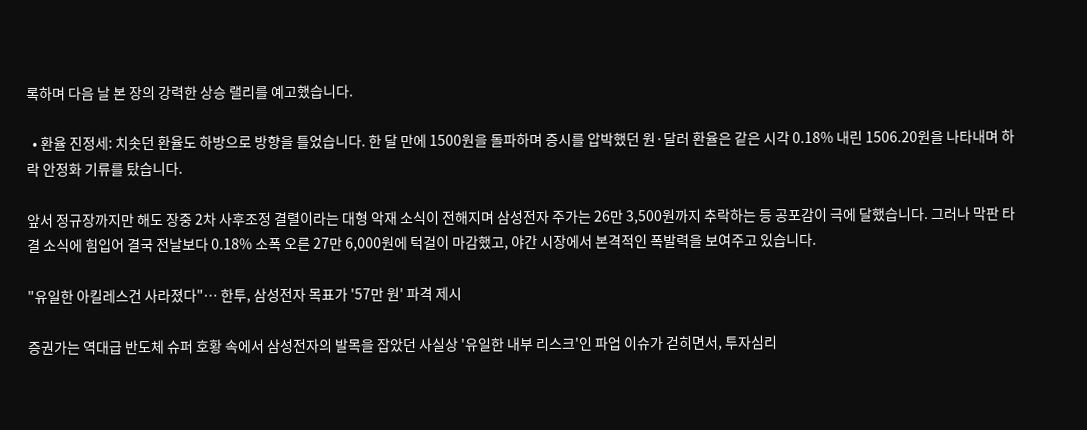록하며 다음 날 본 장의 강력한 상승 랠리를 예고했습니다.

  • 환율 진정세: 치솟던 환율도 하방으로 방향을 틀었습니다. 한 달 만에 1500원을 돌파하며 증시를 압박했던 원·달러 환율은 같은 시각 0.18% 내린 1506.20원을 나타내며 하락 안정화 기류를 탔습니다.

앞서 정규장까지만 해도 장중 2차 사후조정 결렬이라는 대형 악재 소식이 전해지며 삼성전자 주가는 26만 3,500원까지 추락하는 등 공포감이 극에 달했습니다. 그러나 막판 타결 소식에 힘입어 결국 전날보다 0.18% 소폭 오른 27만 6,000원에 턱걸이 마감했고, 야간 시장에서 본격적인 폭발력을 보여주고 있습니다.

"유일한 아킬레스건 사라졌다"… 한투, 삼성전자 목표가 '57만 원' 파격 제시

증권가는 역대급 반도체 슈퍼 호황 속에서 삼성전자의 발목을 잡았던 사실상 '유일한 내부 리스크'인 파업 이슈가 걷히면서, 투자심리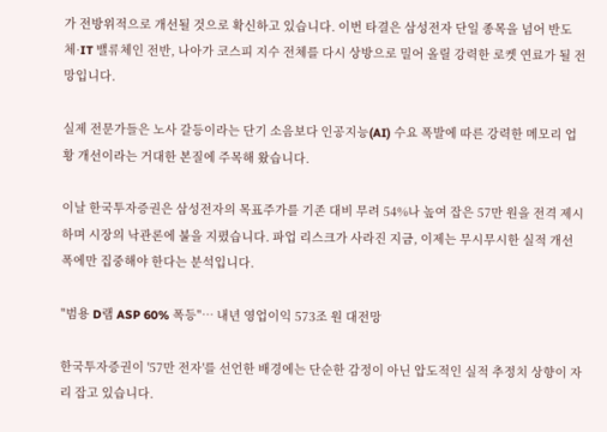가 전방위적으로 개선될 것으로 확신하고 있습니다. 이번 타결은 삼성전자 단일 종목을 넘어 반도체·IT 밸류체인 전반, 나아가 코스피 지수 전체를 다시 상방으로 밀어 올릴 강력한 로켓 연료가 될 전망입니다.

실제 전문가들은 노사 갈등이라는 단기 소음보다 인공지능(AI) 수요 폭발에 따른 강력한 메모리 업황 개선이라는 거대한 본질에 주목해 왔습니다.

이날 한국투자증권은 삼성전자의 목표주가를 기존 대비 무려 54%나 높여 잡은 57만 원을 전격 제시하며 시장의 낙관론에 불을 지폈습니다. 파업 리스크가 사라진 지금, 이제는 무시무시한 실적 개선 폭에만 집중해야 한다는 분석입니다.

"범용 D램 ASP 60% 폭등"… 내년 영업이익 573조 원 대전망

한국투자증권이 '57만 전자'를 선언한 배경에는 단순한 감정이 아닌 압도적인 실적 추정치 상향이 자리 잡고 있습니다.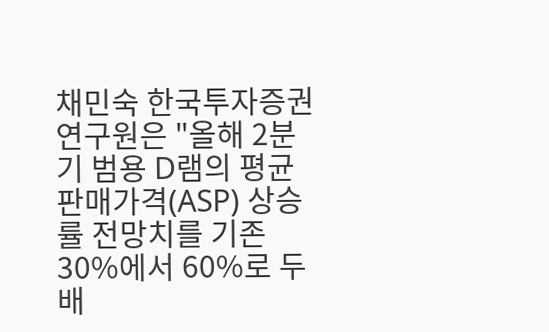채민숙 한국투자증권 연구원은 "올해 2분기 범용 D램의 평균판매가격(ASP) 상승률 전망치를 기존 30%에서 60%로 두 배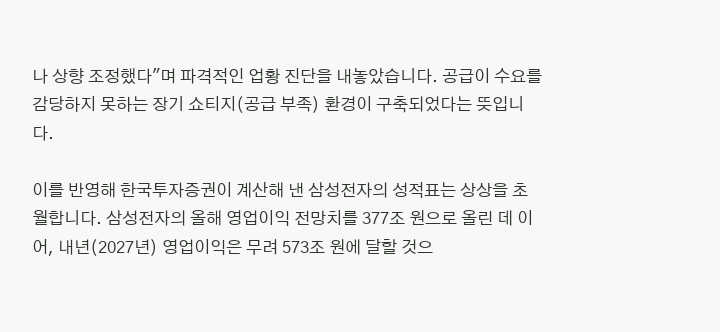나 상향 조정했다"며 파격적인 업황 진단을 내놓았습니다. 공급이 수요를 감당하지 못하는 장기 쇼티지(공급 부족) 환경이 구축되었다는 뜻입니다.

이를 반영해 한국투자증권이 계산해 낸 삼성전자의 성적표는 상상을 초월합니다. 삼성전자의 올해 영업이익 전망치를 377조 원으로 올린 데 이어, 내년(2027년) 영업이익은 무려 573조 원에 달할 것으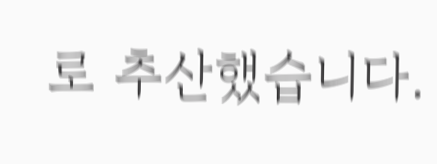로 추산했습니다.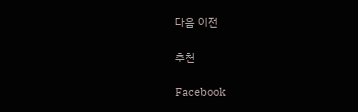다음 이전

추천

Facebook